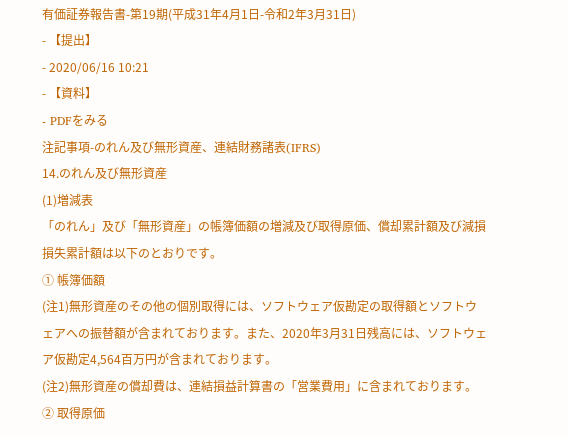有価証券報告書-第19期(平成31年4月1日-令和2年3月31日)
- 【提出】
- 2020/06/16 10:21
- 【資料】
- PDFをみる
注記事項-のれん及び無形資産、連結財務諸表(IFRS)
14.のれん及び無形資産
(1)増減表
「のれん」及び「無形資産」の帳簿価額の増減及び取得原価、償却累計額及び減損損失累計額は以下のとおりです。
① 帳簿価額
(注1)無形資産のその他の個別取得には、ソフトウェア仮勘定の取得額とソフトウェアへの振替額が含まれております。また、2020年3月31日残高には、ソフトウェア仮勘定4,564百万円が含まれております。
(注2)無形資産の償却費は、連結損益計算書の「営業費用」に含まれております。
② 取得原価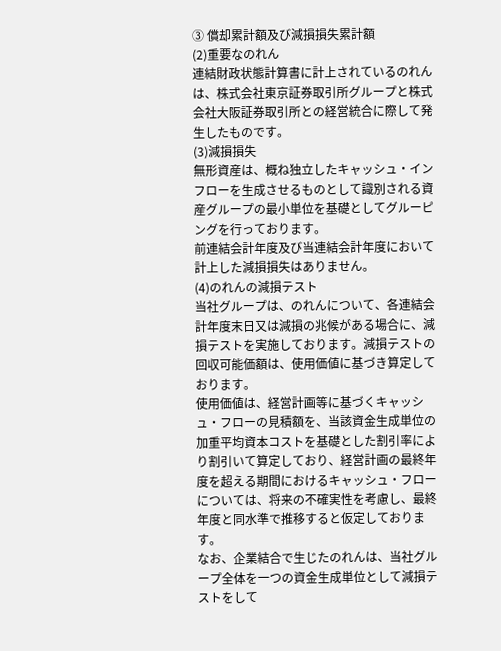③ 償却累計額及び減損損失累計額
(2)重要なのれん
連結財政状態計算書に計上されているのれんは、株式会社東京証券取引所グループと株式会社大阪証券取引所との経営統合に際して発生したものです。
(3)減損損失
無形資産は、概ね独立したキャッシュ・インフローを生成させるものとして識別される資産グループの最小単位を基礎としてグルーピングを行っております。
前連結会計年度及び当連結会計年度において計上した減損損失はありません。
(4)のれんの減損テスト
当社グループは、のれんについて、各連結会計年度末日又は減損の兆候がある場合に、減損テストを実施しております。減損テストの回収可能価額は、使用価値に基づき算定しております。
使用価値は、経営計画等に基づくキャッシュ・フローの見積額を、当該資金生成単位の加重平均資本コストを基礎とした割引率により割引いて算定しており、経営計画の最終年度を超える期間におけるキャッシュ・フローについては、将来の不確実性を考慮し、最終年度と同水準で推移すると仮定しております。
なお、企業結合で生じたのれんは、当社グループ全体を一つの資金生成単位として減損テストをして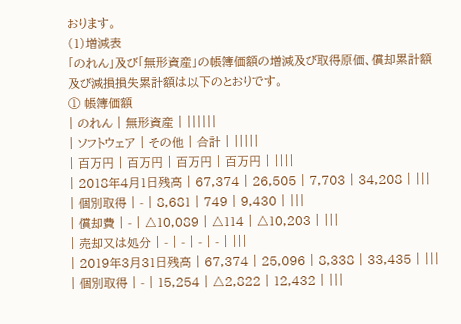おります。
(1)増減表
「のれん」及び「無形資産」の帳簿価額の増減及び取得原価、償却累計額及び減損損失累計額は以下のとおりです。
① 帳簿価額
| のれん | 無形資産 | ||||||
| ソフトウェア | その他 | 合計 | |||||
| 百万円 | 百万円 | 百万円 | 百万円 | ||||
| 2018年4月1日残高 | 67,374 | 26,505 | 7,703 | 34,208 | |||
| 個別取得 | - | 8,681 | 749 | 9,430 | |||
| 償却費 | - | △10,089 | △114 | △10,203 | |||
| 売却又は処分 | - | - | - | - | |||
| 2019年3月31日残高 | 67,374 | 25,096 | 8,338 | 33,435 | |||
| 個別取得 | - | 15,254 | △2,822 | 12,432 | |||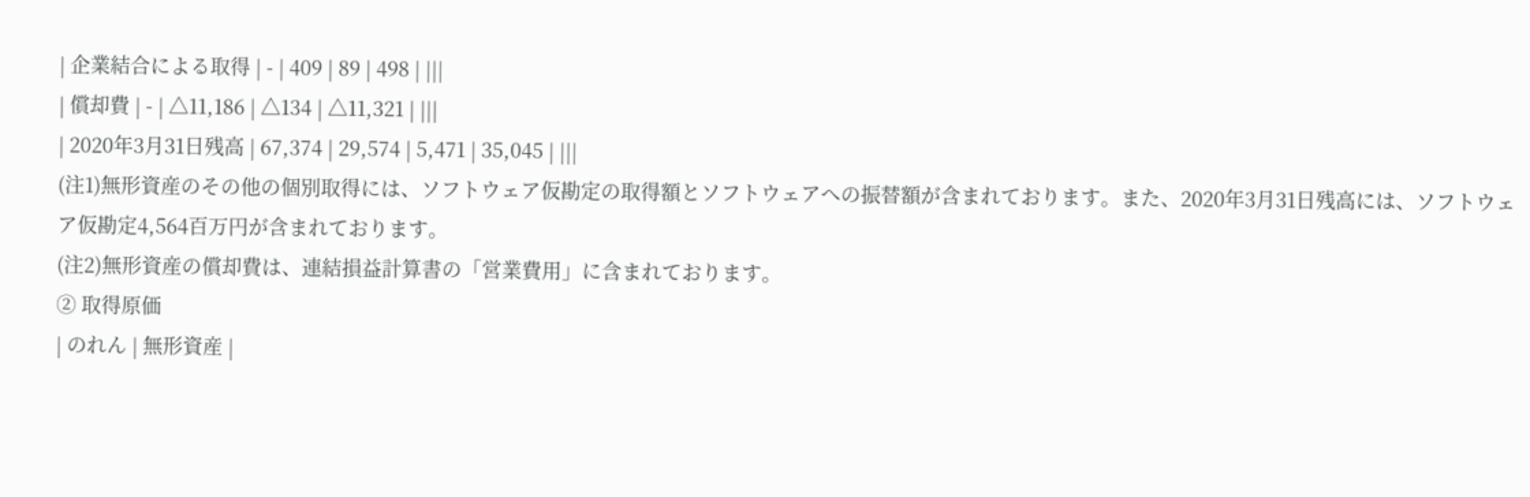| 企業結合による取得 | - | 409 | 89 | 498 | |||
| 償却費 | - | △11,186 | △134 | △11,321 | |||
| 2020年3月31日残高 | 67,374 | 29,574 | 5,471 | 35,045 | |||
(注1)無形資産のその他の個別取得には、ソフトウェア仮勘定の取得額とソフトウェアへの振替額が含まれております。また、2020年3月31日残高には、ソフトウェア仮勘定4,564百万円が含まれております。
(注2)無形資産の償却費は、連結損益計算書の「営業費用」に含まれております。
② 取得原価
| のれん | 無形資産 |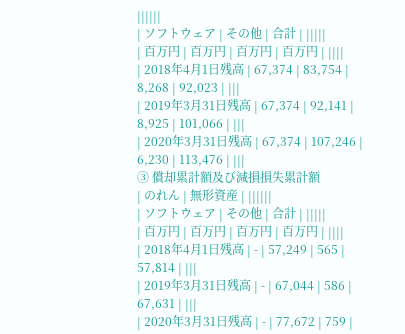||||||
| ソフトウェア | その他 | 合計 | |||||
| 百万円 | 百万円 | 百万円 | 百万円 | ||||
| 2018年4月1日残高 | 67,374 | 83,754 | 8,268 | 92,023 | |||
| 2019年3月31日残高 | 67,374 | 92,141 | 8,925 | 101,066 | |||
| 2020年3月31日残高 | 67,374 | 107,246 | 6,230 | 113,476 | |||
③ 償却累計額及び減損損失累計額
| のれん | 無形資産 | ||||||
| ソフトウェア | その他 | 合計 | |||||
| 百万円 | 百万円 | 百万円 | 百万円 | ||||
| 2018年4月1日残高 | - | 57,249 | 565 | 57,814 | |||
| 2019年3月31日残高 | - | 67,044 | 586 | 67,631 | |||
| 2020年3月31日残高 | - | 77,672 | 759 |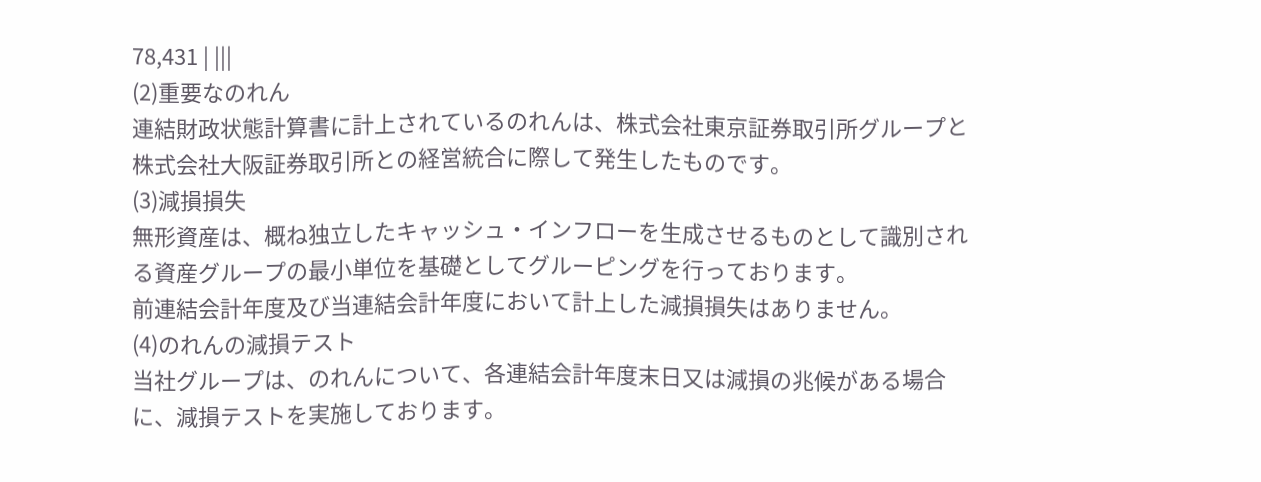78,431 | |||
(2)重要なのれん
連結財政状態計算書に計上されているのれんは、株式会社東京証券取引所グループと株式会社大阪証券取引所との経営統合に際して発生したものです。
(3)減損損失
無形資産は、概ね独立したキャッシュ・インフローを生成させるものとして識別される資産グループの最小単位を基礎としてグルーピングを行っております。
前連結会計年度及び当連結会計年度において計上した減損損失はありません。
(4)のれんの減損テスト
当社グループは、のれんについて、各連結会計年度末日又は減損の兆候がある場合に、減損テストを実施しております。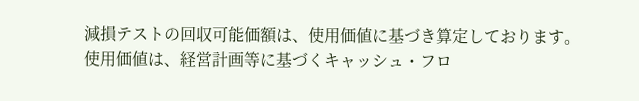減損テストの回収可能価額は、使用価値に基づき算定しております。
使用価値は、経営計画等に基づくキャッシュ・フロ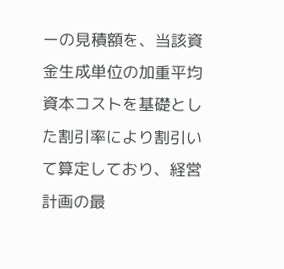ーの見積額を、当該資金生成単位の加重平均資本コストを基礎とした割引率により割引いて算定しており、経営計画の最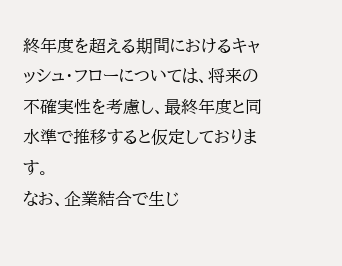終年度を超える期間におけるキャッシュ・フローについては、将来の不確実性を考慮し、最終年度と同水準で推移すると仮定しております。
なお、企業結合で生じ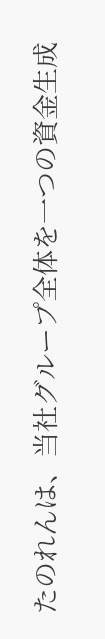たのれんは、当社グループ全体を一つの資金生成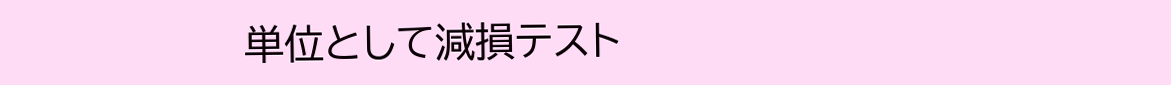単位として減損テスト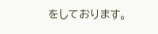をしております。